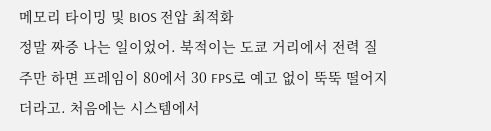메모리 타이밍 및 BIOS 전압 최적화
정말 짜증 나는 일이었어. 북적이는 도쿄 거리에서 전력 질주만 하면 프레임이 80에서 30 FPS로 예고 없이 뚝뚝 떨어지더라고. 처음에는 시스템에서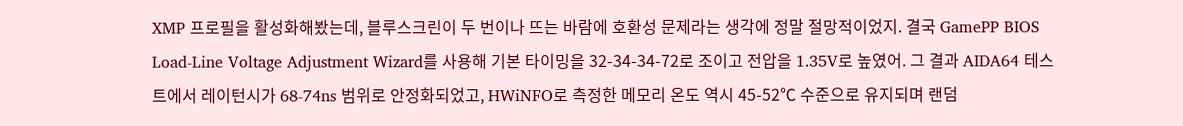XMP 프로필을 활성화해봤는데, 블루스크린이 두 번이나 뜨는 바람에 호환성 문제라는 생각에 정말 절망적이었지. 결국 GamePP BIOS Load-Line Voltage Adjustment Wizard를 사용해 기본 타이밍을 32-34-34-72로 조이고 전압을 1.35V로 높였어. 그 결과 AIDA64 테스트에서 레이턴시가 68-74ns 범위로 안정화되었고, HWiNFO로 측정한 메모리 온도 역시 45-52℃ 수준으로 유지되며 랜덤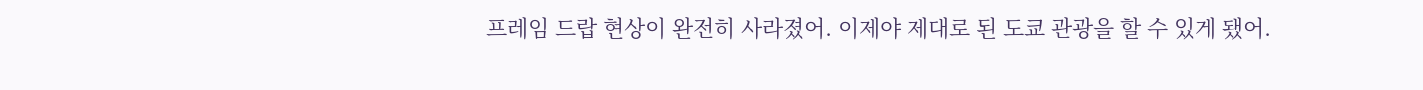프레임 드랍 현상이 완전히 사라졌어. 이제야 제대로 된 도쿄 관광을 할 수 있게 됐어.